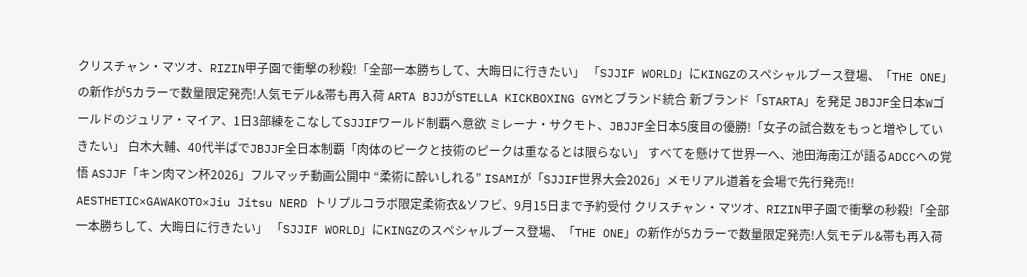クリスチャン・マツオ、RIZIN甲子園で衝撃の秒殺!「全部一本勝ちして、大晦日に行きたい」 「SJJIF WORLD」にKINGZのスペシャルブース登場、「THE ONE」の新作が5カラーで数量限定発売!人気モデル&帯も再入荷 ARTA BJJがSTELLA KICKBOXING GYMとブランド統合 新ブランド「STARTA」を発足 JBJJF全日本Wゴールドのジュリア・マイア、1日3部練をこなしてSJJIFワールド制覇へ意欲 ミレーナ・サクモト、JBJJF全日本5度目の優勝!「女子の試合数をもっと増やしていきたい」 白木大輔、40代半ばでJBJJF全日本制覇「肉体のピークと技術のピークは重なるとは限らない」 すべてを懸けて世界一へ、池田海南江が語るADCCへの覚悟 ASJJF「キン肉マン杯2026」フルマッチ動画公開中 “柔術に酔いしれる” ISAMIが「SJJIF世界大会2026」メモリアル道着を会場で先行発売!! AESTHETIC×GAWAKOTO×Jiu Jitsu NERD トリプルコラボ限定柔術衣&ソフビ、9月15日まで予約受付 クリスチャン・マツオ、RIZIN甲子園で衝撃の秒殺!「全部一本勝ちして、大晦日に行きたい」 「SJJIF WORLD」にKINGZのスペシャルブース登場、「THE ONE」の新作が5カラーで数量限定発売!人気モデル&帯も再入荷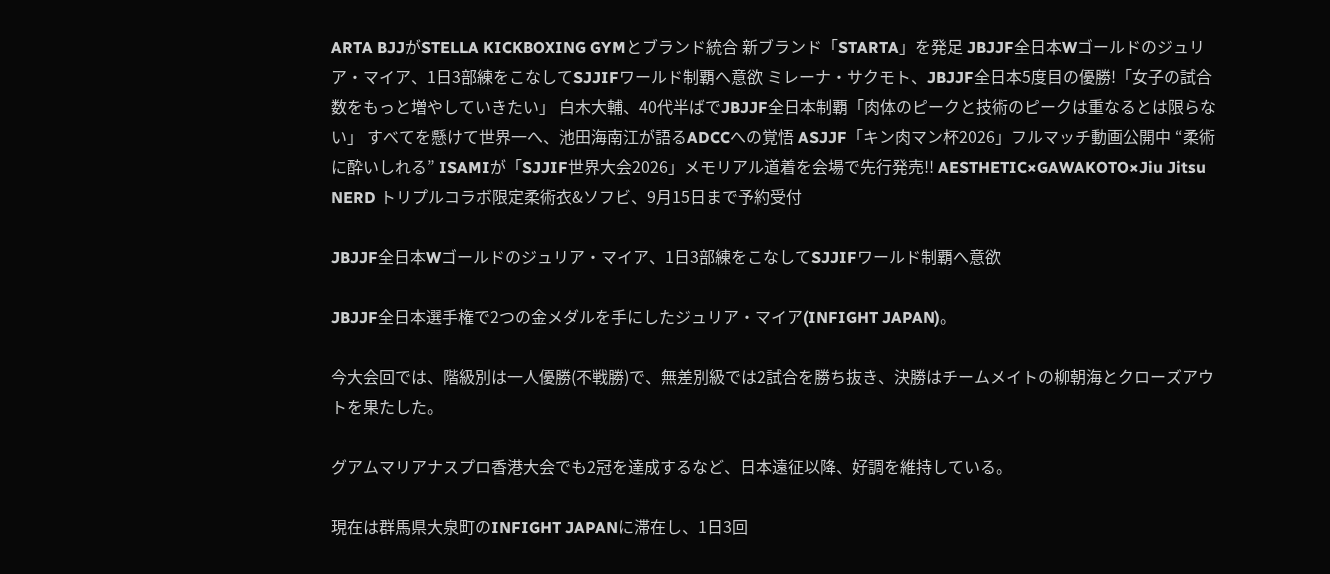ARTA BJJがSTELLA KICKBOXING GYMとブランド統合 新ブランド「STARTA」を発足 JBJJF全日本Wゴールドのジュリア・マイア、1日3部練をこなしてSJJIFワールド制覇へ意欲 ミレーナ・サクモト、JBJJF全日本5度目の優勝!「女子の試合数をもっと増やしていきたい」 白木大輔、40代半ばでJBJJF全日本制覇「肉体のピークと技術のピークは重なるとは限らない」 すべてを懸けて世界一へ、池田海南江が語るADCCへの覚悟 ASJJF「キン肉マン杯2026」フルマッチ動画公開中 “柔術に酔いしれる” ISAMIが「SJJIF世界大会2026」メモリアル道着を会場で先行発売!! AESTHETIC×GAWAKOTO×Jiu Jitsu NERD トリプルコラボ限定柔術衣&ソフビ、9月15日まで予約受付

JBJJF全日本Wゴールドのジュリア・マイア、1日3部練をこなしてSJJIFワールド制覇へ意欲

JBJJF全日本選手権で2つの金メダルを手にしたジュリア・マイア(INFIGHT JAPAN)。

今大会回では、階級別は一人優勝(不戦勝)で、無差別級では2試合を勝ち抜き、決勝はチームメイトの柳朝海とクローズアウトを果たした。

グアムマリアナスプロ香港大会でも2冠を達成するなど、日本遠征以降、好調を維持している。

現在は群馬県大泉町のINFIGHT JAPANに滞在し、1日3回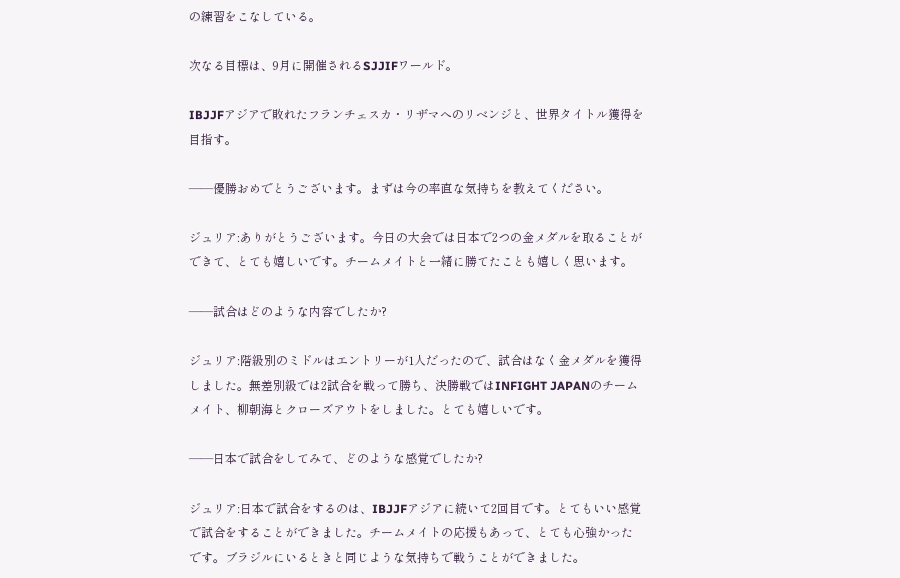の練習をこなしている。

次なる目標は、9月に開催されるSJJIFワールド。

IBJJFアジアで敗れたフランチェスカ・リザマへのリベンジと、世界タイトル獲得を目指す。

――優勝おめでとうございます。まずは今の率直な気持ちを教えてください。

ジュリア:ありがとうございます。今日の大会では日本で2つの金メダルを取ることができて、とても嬉しいです。チームメイトと一緒に勝てたことも嬉しく思います。

――試合はどのような内容でしたか?

ジュリア:階級別のミドルはエントリーが1人だったので、試合はなく金メダルを獲得しました。無差別級では2試合を戦って勝ち、決勝戦ではINFIGHT JAPANのチームメイト、柳朝海とクローズアウトをしました。とても嬉しいです。

――日本で試合をしてみて、どのような感覚でしたか?

ジュリア:日本で試合をするのは、IBJJFアジアに続いて2回目です。とてもいい感覚で試合をすることができました。チームメイトの応援もあって、とても心強かったです。ブラジルにいるときと同じような気持ちで戦うことができました。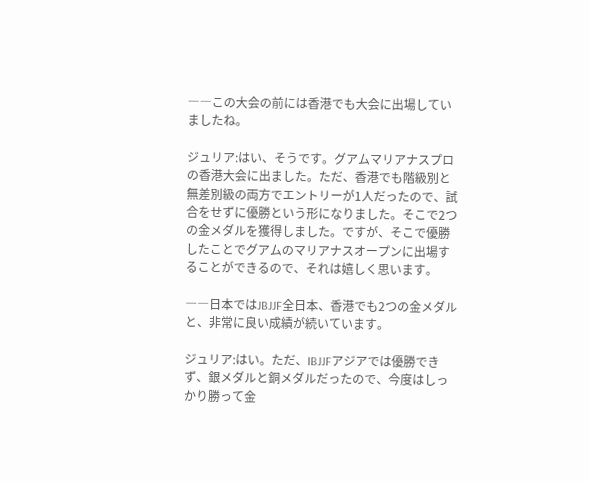――この大会の前には香港でも大会に出場していましたね。

ジュリア:はい、そうです。グアムマリアナスプロの香港大会に出ました。ただ、香港でも階級別と無差別級の両方でエントリーが1人だったので、試合をせずに優勝という形になりました。そこで2つの金メダルを獲得しました。ですが、そこで優勝したことでグアムのマリアナスオープンに出場することができるので、それは嬉しく思います。

――日本ではJBJJF全日本、香港でも2つの金メダルと、非常に良い成績が続いています。

ジュリア:はい。ただ、IBJJFアジアでは優勝できず、銀メダルと銅メダルだったので、今度はしっかり勝って金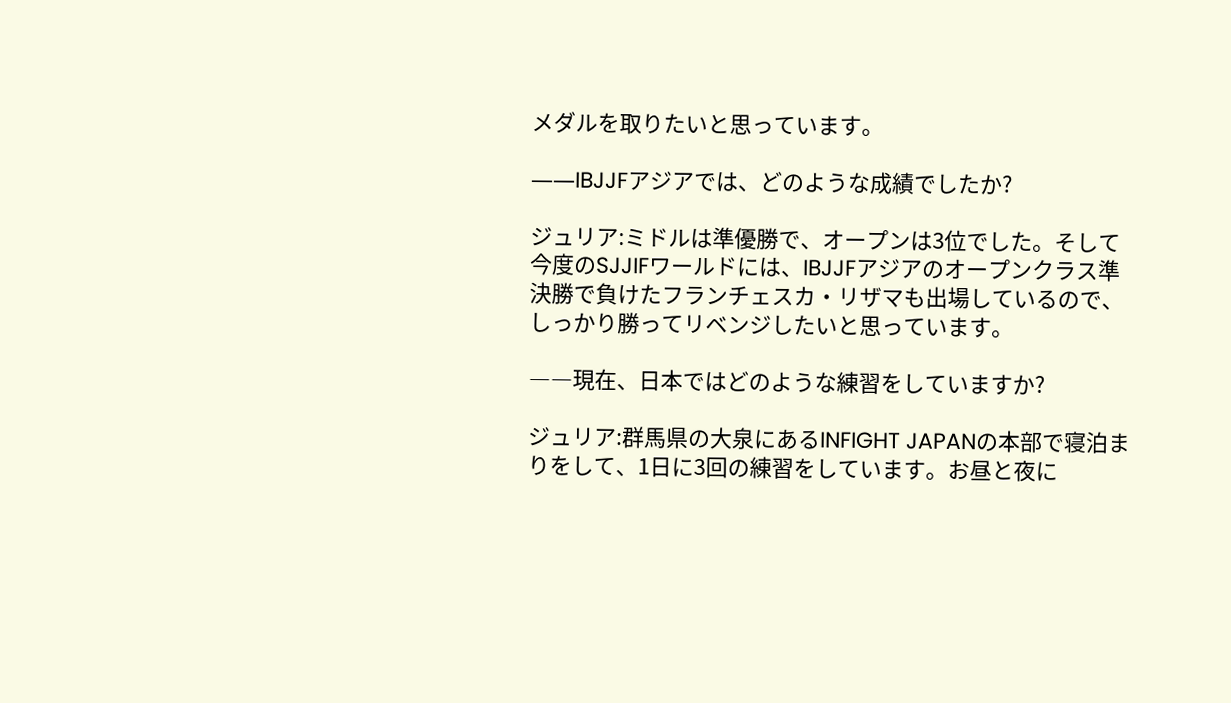メダルを取りたいと思っています。

――IBJJFアジアでは、どのような成績でしたか?

ジュリア:ミドルは準優勝で、オープンは3位でした。そして今度のSJJIFワールドには、IBJJFアジアのオープンクラス準決勝で負けたフランチェスカ・リザマも出場しているので、しっかり勝ってリベンジしたいと思っています。

――現在、日本ではどのような練習をしていますか?

ジュリア:群馬県の大泉にあるINFIGHT JAPANの本部で寝泊まりをして、1日に3回の練習をしています。お昼と夜に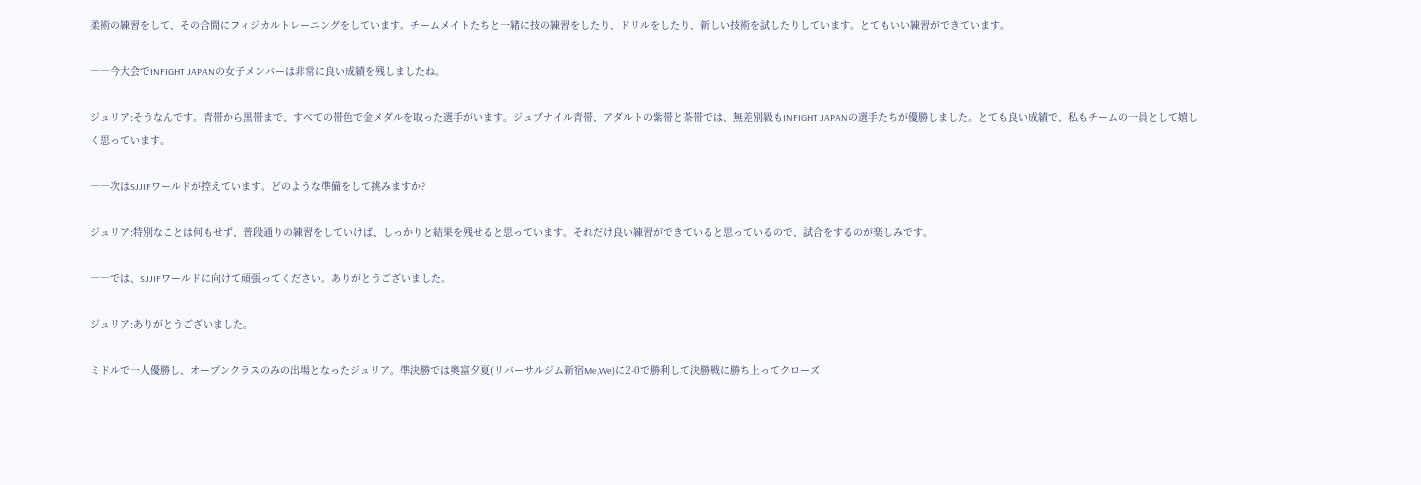柔術の練習をして、その合間にフィジカルトレーニングをしています。チームメイトたちと一緒に技の練習をしたり、ドリルをしたり、新しい技術を試したりしています。とてもいい練習ができています。

――今大会でINFIGHT JAPANの女子メンバーは非常に良い成績を残しましたね。

ジュリア:そうなんです。青帯から黒帯まで、すべての帯色で金メダルを取った選手がいます。ジュブナイル青帯、アダルトの紫帯と茶帯では、無差別級もINFIGHT JAPANの選手たちが優勝しました。とても良い成績で、私もチームの一員として嬉しく思っています。

――次はSJJIFワールドが控えています。どのような準備をして挑みますか?

ジュリア:特別なことは何もせず、普段通りの練習をしていけば、しっかりと結果を残せると思っています。それだけ良い練習ができていると思っているので、試合をするのが楽しみです。

――では、SJJIFワールドに向けて頑張ってください。ありがとうございました。

ジュリア:ありがとうございました。

ミドルで一人優勝し、オープンクラスのみの出場となったジュリア。準決勝では奥富夕夏(リバーサルジム新宿Me,We)に2-0で勝利して決勝戦に勝ち上ってクローズ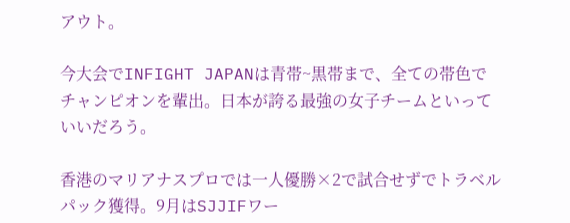アウト。

今大会でINFIGHT JAPANは青帯~黒帯まで、全ての帯色でチャンピオンを輩出。日本が誇る最強の女子チームといっていいだろう。

香港のマリアナスプロでは一人優勝×2で試合せずでトラベルパック獲得。9月はSJJIFワー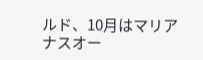ルド、10月はマリアナスオー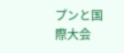プンと国際大会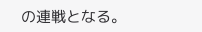の連戦となる。